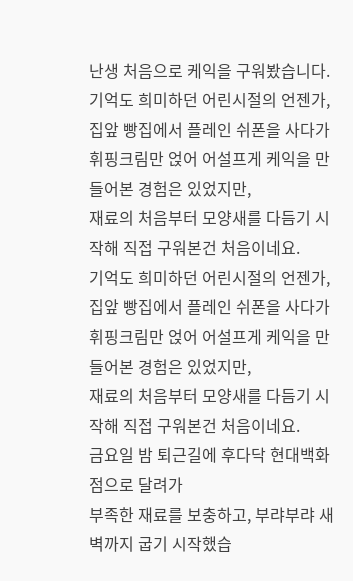난생 처음으로 케익을 구워봤습니다.
기억도 희미하던 어린시절의 언젠가,
집앞 빵집에서 플레인 쉬폰을 사다가
휘핑크림만 얹어 어설프게 케익을 만들어본 경험은 있었지만,
재료의 처음부터 모양새를 다듬기 시작해 직접 구워본건 처음이네요.
기억도 희미하던 어린시절의 언젠가,
집앞 빵집에서 플레인 쉬폰을 사다가
휘핑크림만 얹어 어설프게 케익을 만들어본 경험은 있었지만,
재료의 처음부터 모양새를 다듬기 시작해 직접 구워본건 처음이네요.
금요일 밤 퇴근길에 후다닥 현대백화점으로 달려가
부족한 재료를 보충하고, 부랴부랴 새벽까지 굽기 시작했습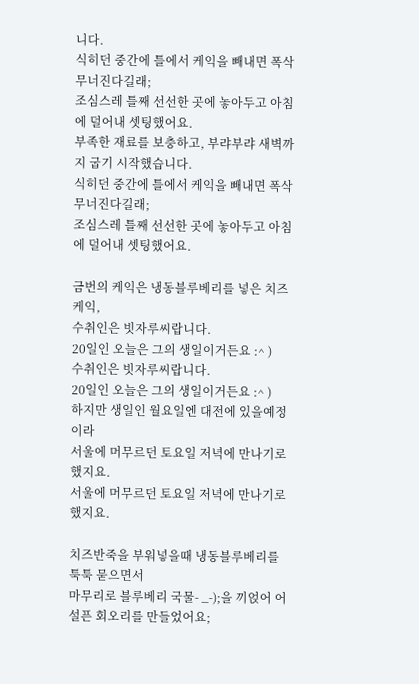니다.
식히던 중간에 틀에서 케익을 빼내면 폭삭 무너진다길래;
조심스레 틀째 선선한 곳에 놓아두고 아침에 덜어내 셋팅했어요.
부족한 재료를 보충하고, 부랴부랴 새벽까지 굽기 시작했습니다.
식히던 중간에 틀에서 케익을 빼내면 폭삭 무너진다길래;
조심스레 틀째 선선한 곳에 놓아두고 아침에 덜어내 셋팅했어요.

금번의 케익은 냉동블루베리를 넣은 치즈케익,
수취인은 빗자루씨랍니다.
20일인 오늘은 그의 생일이거든요 :^ )
수취인은 빗자루씨랍니다.
20일인 오늘은 그의 생일이거든요 :^ )
하지만 생일인 월요일엔 대전에 있을예정이라
서울에 머무르던 토요일 저녁에 만나기로 했지요.
서울에 머무르던 토요일 저녁에 만나기로 했지요.

치즈반죽을 부워넣을때 냉동블루베리를 툭툭 묻으면서
마무리로 블루베리 국물- _-);을 끼얹어 어설픈 회오리를 만들었어요;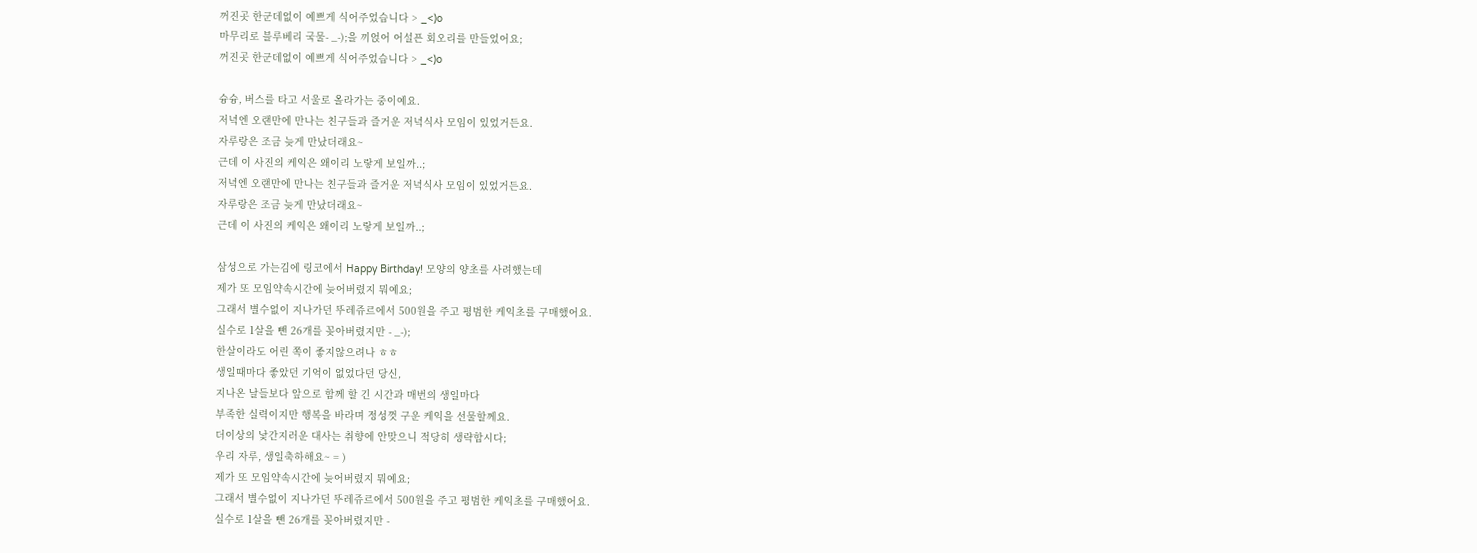꺼진곳 한군데없이 예쁘게 식어주었습니다 > _<)o
마무리로 블루베리 국물- _-);을 끼얹어 어설픈 회오리를 만들었어요;
꺼진곳 한군데없이 예쁘게 식어주었습니다 > _<)o

슝슝, 버스를 타고 서울로 올라가는 중이예요.
저녁엔 오랜만에 만나는 친구들과 즐거운 저녁식사 모임이 있었거든요.
자루랑은 조금 늦게 만났더래요~
근데 이 사진의 케익은 왜이리 노랗게 보일까..;
저녁엔 오랜만에 만나는 친구들과 즐거운 저녁식사 모임이 있었거든요.
자루랑은 조금 늦게 만났더래요~
근데 이 사진의 케익은 왜이리 노랗게 보일까..;

삼성으로 가는김에 링코에서 Happy Birthday! 모양의 양초를 사려했는데
제가 또 모임약속시간에 늦어버렸지 뭐예요;
그래서 별수없이 지나가던 뚜레쥬르에서 500원을 주고 평범한 케익초를 구매했어요.
실수로 1살을 뺀 26개를 꽂아버렸지만 - _-);
한살이라도 어린 쪽이 좋지않으려나 ㅎㅎ
생일때마다 좋았던 기억이 없었다던 당신,
지나온 날들보다 앞으로 함께 할 긴 시간과 매번의 생일마다
부족한 실력이지만 행복을 바라며 정성껏 구운 케익을 선물할께요.
더이상의 낯간지러운 대사는 취향에 안맞으니 적당히 생략합시다;
우리 자루, 생일축하해요~ = )
제가 또 모임약속시간에 늦어버렸지 뭐예요;
그래서 별수없이 지나가던 뚜레쥬르에서 500원을 주고 평범한 케익초를 구매했어요.
실수로 1살을 뺀 26개를 꽂아버렸지만 -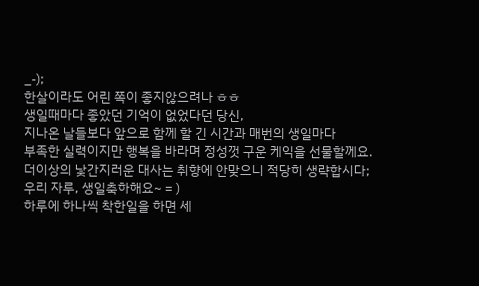_-);
한살이라도 어린 쪽이 좋지않으려나 ㅎㅎ
생일때마다 좋았던 기억이 없었다던 당신,
지나온 날들보다 앞으로 함께 할 긴 시간과 매번의 생일마다
부족한 실력이지만 행복을 바라며 정성껏 구운 케익을 선물할께요.
더이상의 낯간지러운 대사는 취향에 안맞으니 적당히 생략합시다;
우리 자루, 생일축하해요~ = )
하루에 하나씩 착한일을 하면 세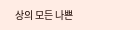상의 모든 나쁜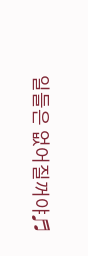일들은 없어질꺼야♬